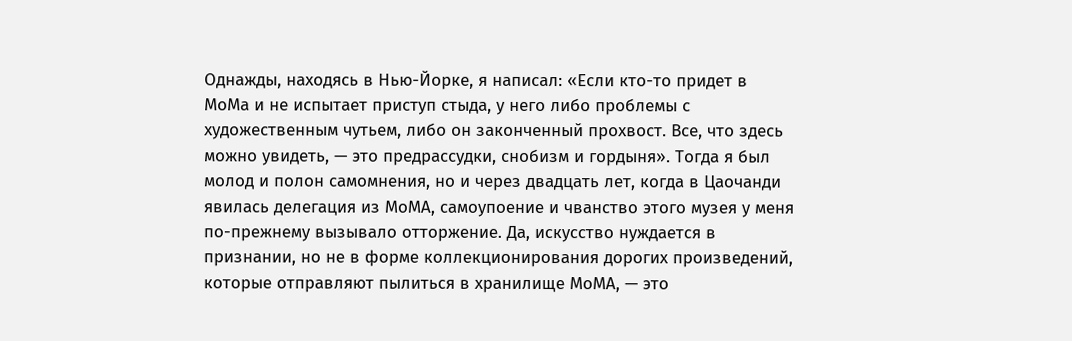Однажды, находясь в Нью-Йорке, я написал: «Если кто-то придет в МоМа и не испытает приступ стыда, у него либо проблемы с художественным чутьем, либо он законченный прохвост. Все, что здесь можно увидеть, — это предрассудки, снобизм и гордыня». Тогда я был молод и полон самомнения, но и через двадцать лет, когда в Цаочанди явилась делегация из МоМА, самоупоение и чванство этого музея у меня по-прежнему вызывало отторжение. Да, искусство нуждается в признании, но не в форме коллекционирования дорогих произведений, которые отправляют пылиться в хранилище МоМА, — это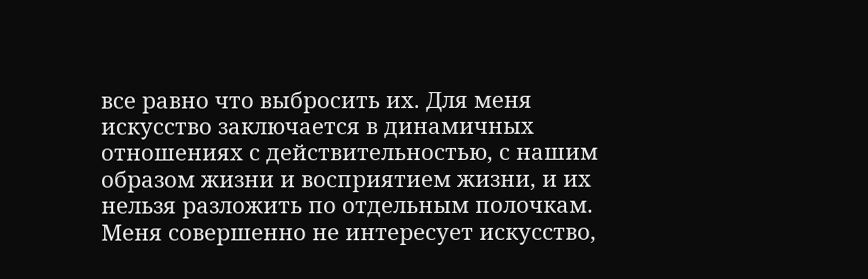все равно что выбросить их. Для меня искусство заключается в динамичных отношениях с действительностью, с нашим образом жизни и восприятием жизни, и их нельзя разложить по отдельным полочкам. Меня совершенно не интересует искусство,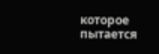которое пытается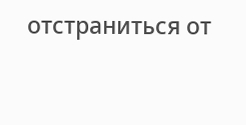отстраниться от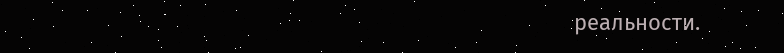реальности.